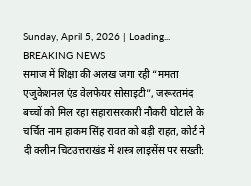Sunday, April 5, 2026 | Loading...
BREAKING NEWS
समाज में शिक्षा की अलख जगा रही “ममता एजुकेशनल एंड वेलफेयर सोसाइटी”, जरूरतमंद बच्चों को मिल रहा सहारासरकारी नौकरी घोटाले के चर्चित नाम हाकम सिंह रावत को बड़ी राहत, कोर्ट ने दी क्लीन चिटउत्तराखंड में शस्त्र लाइसेंस पर सख्ती: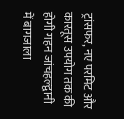ट्रांसफर, नए परमिट और कारतूस उपयोग तक की होगी गहन जांचहल्द्वानी में बागजाला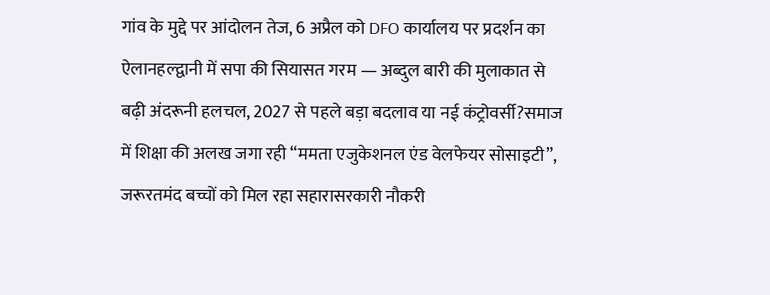गांव के मुद्दे पर आंदोलन तेज, 6 अप्रैल को DFO कार्यालय पर प्रदर्शन का ऐलानहल्द्वानी में सपा की सियासत गरम — अब्दुल बारी की मुलाकात से बढ़ी अंदरूनी हलचल, 2027 से पहले बड़ा बदलाव या नई कंट्रोवर्सी?समाज में शिक्षा की अलख जगा रही “ममता एजुकेशनल एंड वेलफेयर सोसाइटी”, जरूरतमंद बच्चों को मिल रहा सहारासरकारी नौकरी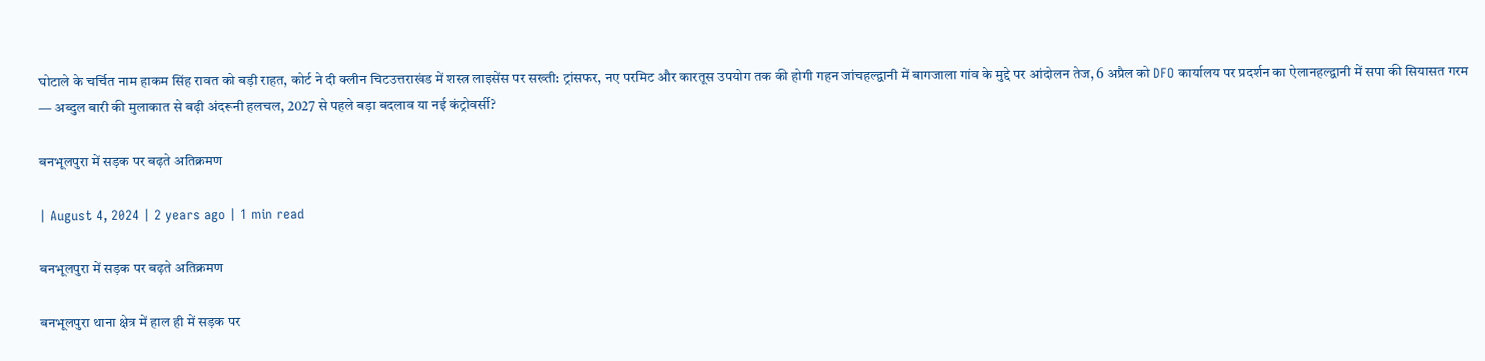घोटाले के चर्चित नाम हाकम सिंह रावत को बड़ी राहत, कोर्ट ने दी क्लीन चिटउत्तराखंड में शस्त्र लाइसेंस पर सख्ती: ट्रांसफर, नए परमिट और कारतूस उपयोग तक की होगी गहन जांचहल्द्वानी में बागजाला गांव के मुद्दे पर आंदोलन तेज, 6 अप्रैल को DFO कार्यालय पर प्रदर्शन का ऐलानहल्द्वानी में सपा की सियासत गरम — अब्दुल बारी की मुलाकात से बढ़ी अंदरूनी हलचल, 2027 से पहले बड़ा बदलाव या नई कंट्रोवर्सी?

बनभूलपुरा में सड़क पर बढ़ते अतिक्रमण

| August 4, 2024 | 2 years ago | 1 min read

बनभूलपुरा में सड़क पर बढ़ते अतिक्रमण

बनभूलपुरा थाना क्षेत्र में हाल ही में सड़क पर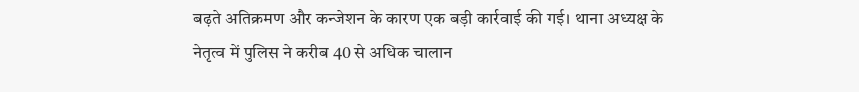बढ़ते अतिक्रमण और कन्जेशन के कारण एक बड़ी कार्रवाई की गई। थाना अध्यक्ष के नेतृत्व में पुलिस ने करीब 40 से अधिक चालान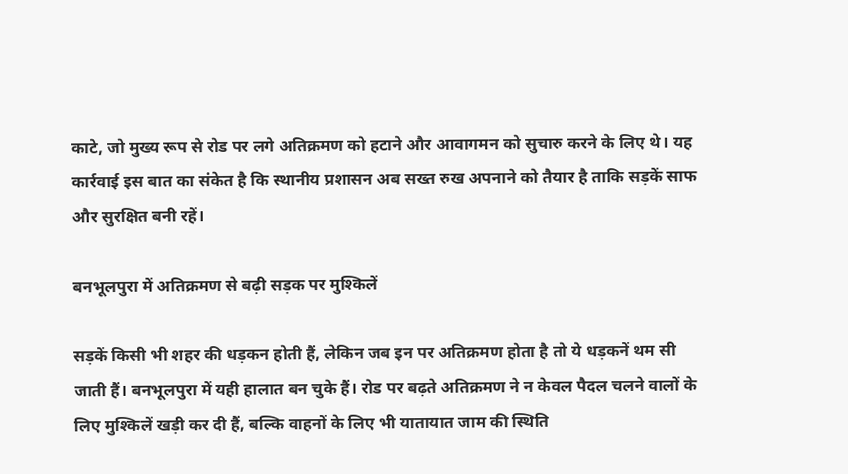काटे, जो मुख्य रूप से रोड पर लगे अतिक्रमण को हटाने और आवागमन को सुचारु करने के लिए थे। यह कार्रवाई इस बात का संकेत है कि स्थानीय प्रशासन अब सख्त रुख अपनाने को तैयार है ताकि सड़कें साफ और सुरक्षित बनी रहें।

बनभूलपुरा में अतिक्रमण से बढ़ी सड़क पर मुश्किलें

सड़कें किसी भी शहर की धड़कन होती हैं, लेकिन जब इन पर अतिक्रमण होता है तो ये धड़कनें थम सी जाती हैं। बनभूलपुरा में यही हालात बन चुके हैं। रोड पर बढ़ते अतिक्रमण ने न केवल पैदल चलने वालों के लिए मुश्किलें खड़ी कर दी हैं, बल्कि वाहनों के लिए भी यातायात जाम की स्थिति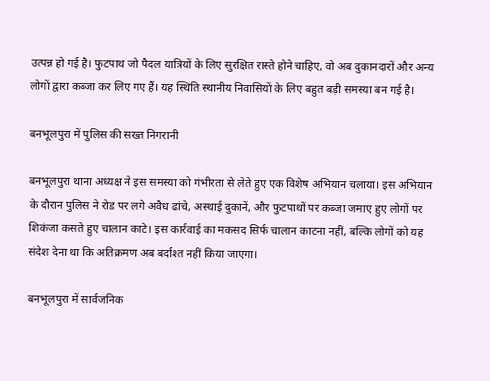उत्पन्न हो गई है। फुटपाथ जो पैदल यात्रियों के लिए सुरक्षित रास्ते होने चाहिए, वो अब दुकानदारों और अन्य लोगों द्वारा कब्जा कर लिए गए हैं। यह स्थिति स्थानीय निवासियों के लिए बहुत बड़ी समस्या बन गई है।

बनभूलपुरा में पुलिस की सख्त निगरानी

बनभूलपुरा थाना अध्यक्ष ने इस समस्या को गंभीरता से लेते हुए एक विशेष अभियान चलाया। इस अभियान के दौरान पुलिस ने रोड पर लगे अवैध ढांचे, अस्थाई दुकानें, और फुटपाथों पर कब्जा जमाए हुए लोगों पर शिकंजा कसते हुए चालान काटे। इस कार्रवाई का मकसद सिर्फ चालान काटना नहीं, बल्कि लोगों को यह संदेश देना था कि अतिक्रमण अब बर्दाश्त नहीं किया जाएगा।

बनभूलपुरा में सार्वजनिक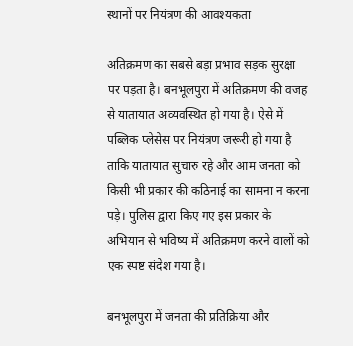स्थानों पर नियंत्रण की आवश्यकता

अतिक्रमण का सबसे बड़ा प्रभाव सड़क सुरक्षा पर पड़ता है। बनभूलपुरा में अतिक्रमण की वजह से यातायात अव्यवस्थित हो गया है। ऐसे में पब्लिक प्लेसेस पर नियंत्रण जरूरी हो गया है ताकि यातायात सुचारु रहे और आम जनता को किसी भी प्रकार की कठिनाई का सामना न करना पड़े। पुलिस द्वारा किए गए इस प्रकार के अभियान से भविष्य में अतिक्रमण करने वालों को एक स्पष्ट संदेश गया है।

बनभूलपुरा में जनता की प्रतिक्रिया और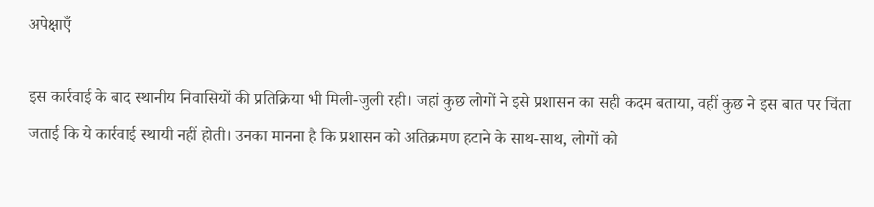अपेक्षाएँ

इस कार्रवाई के बाद स्थानीय निवासियों की प्रतिक्रिया भी मिली-जुली रही। जहां कुछ लोगों ने इसे प्रशासन का सही कदम बताया, वहीं कुछ ने इस बात पर चिंता जताई कि ये कार्रवाई स्थायी नहीं होती। उनका मानना है कि प्रशासन को अतिक्रमण हटाने के साथ-साथ, लोगों को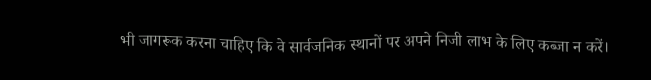भी जागरूक करना चाहिए कि वे सार्वजनिक स्थानों पर अपने निजी लाभ के लिए कब्जा न करें।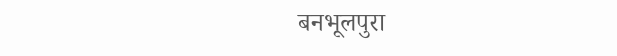बनभूलपुरा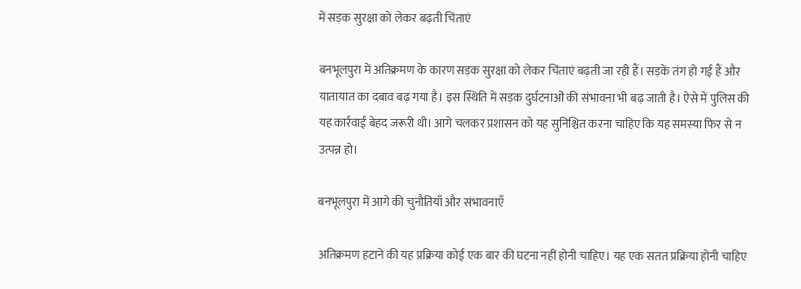में सड़क सुरक्षा को लेकर बढ़ती चिंताएं

बनभूलपुरा में अतिक्रमण के कारण सड़क सुरक्षा को लेकर चिंताएं बढ़ती जा रही हैं। सड़कें तंग हो गई हैं और यातायात का दबाव बढ़ गया है। इस स्थिति में सड़क दुर्घटनाओं की संभावना भी बढ़ जाती है। ऐसे में पुलिस की यह कार्रवाई बेहद जरूरी थी। आगे चलकर प्रशासन को यह सुनिश्चित करना चाहिए कि यह समस्या फिर से न उत्पन्न हो।

बनभूलपुरा में आगे की चुनौतियाँ और संभावनाएँ

अतिक्रमण हटाने की यह प्रक्रिया कोई एक बार की घटना नहीं होनी चाहिए। यह एक सतत प्रक्रिया होनी चाहिए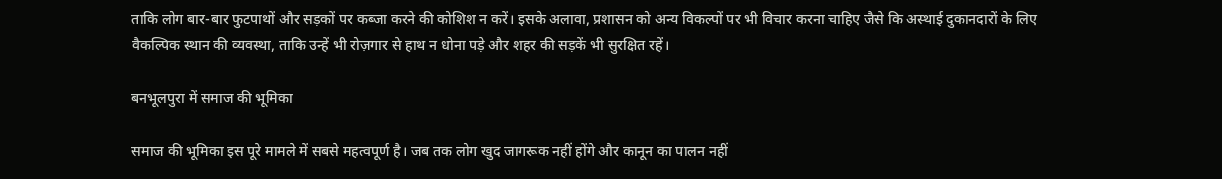ताकि लोग बार-बार फुटपाथों और सड़कों पर कब्जा करने की कोशिश न करें। इसके अलावा, प्रशासन को अन्य विकल्पों पर भी विचार करना चाहिए जैसे कि अस्थाई दुकानदारों के लिए वैकल्पिक स्थान की व्यवस्था, ताकि उन्हें भी रोज़गार से हाथ न धोना पड़े और शहर की सड़कें भी सुरक्षित रहें।

बनभूलपुरा में समाज की भूमिका

समाज की भूमिका इस पूरे मामले में सबसे महत्वपूर्ण है। जब तक लोग खुद जागरूक नहीं होंगे और कानून का पालन नहीं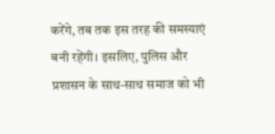करेंगे, तब तक इस तरह की समस्याएं बनी रहेंगी। इसलिए, पुलिस और प्रशासन के साथ-साथ समाज को भी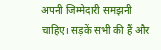अपनी जिम्मेदारी समझनी चाहिए। सड़कें सभी की हैं और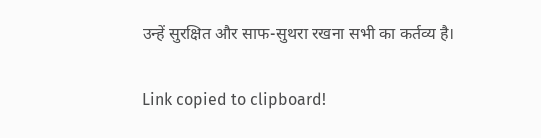उन्हें सुरक्षित और साफ-सुथरा रखना सभी का कर्तव्य है।

Link copied to clipboard!